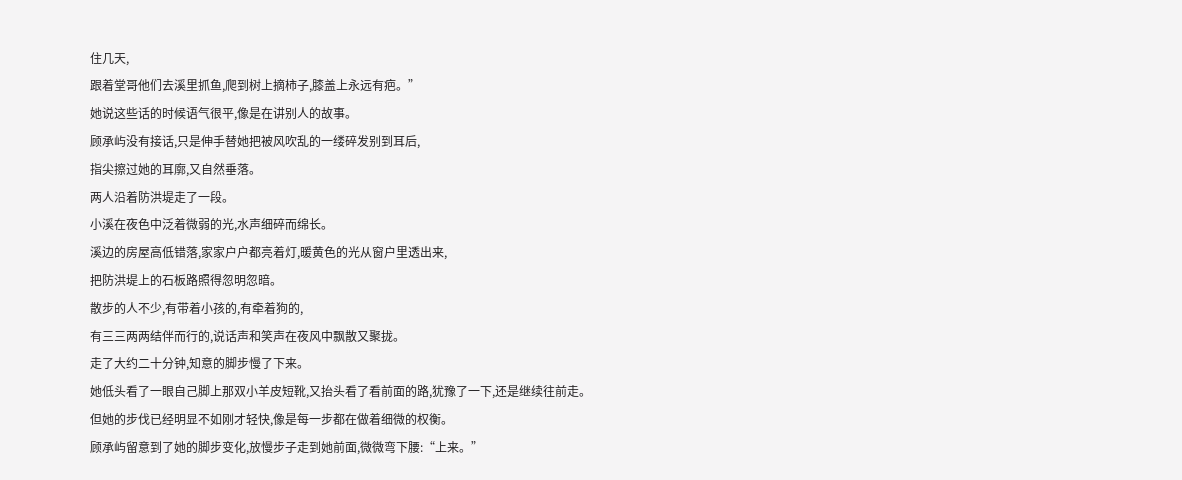住几天,
跟着堂哥他们去溪里抓鱼,爬到树上摘柿子,膝盖上永远有疤。”
她说这些话的时候语气很平,像是在讲别人的故事。
顾承屿没有接话,只是伸手替她把被风吹乱的一缕碎发别到耳后,
指尖擦过她的耳廓,又自然垂落。
两人沿着防洪堤走了一段。
小溪在夜色中泛着微弱的光,水声细碎而绵长。
溪边的房屋高低错落,家家户户都亮着灯,暖黄色的光从窗户里透出来,
把防洪堤上的石板路照得忽明忽暗。
散步的人不少,有带着小孩的,有牵着狗的,
有三三两两结伴而行的,说话声和笑声在夜风中飘散又聚拢。
走了大约二十分钟,知意的脚步慢了下来。
她低头看了一眼自己脚上那双小羊皮短靴,又抬头看了看前面的路,犹豫了一下,还是继续往前走。
但她的步伐已经明显不如刚才轻快,像是每一步都在做着细微的权衡。
顾承屿留意到了她的脚步变化,放慢步子走到她前面,微微弯下腰:“上来。”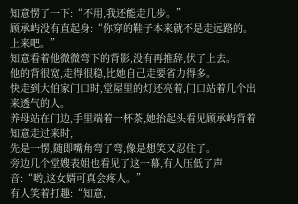知意愣了一下:“不用,我还能走几步。”
顾承屿没有直起身:“你穿的鞋子本来就不是走远路的。上来吧。”
知意看着他微微弯下的背影,没有再推辞,伏了上去。
他的背很宽,走得很稳,比她自己走要省力得多。
快走到大伯家门口时,堂屋里的灯还亮着,门口站着几个出来透气的人。
养母站在门边,手里端着一杯茶,她抬起头看见顾承屿背着知意走过来时,
先是一愣,随即嘴角弯了弯,像是想笑又忍住了。
旁边几个堂嫂表姐也看见了这一幕,有人压低了声音:“哟,这女婿可真会疼人。”
有人笑着打趣:“知意,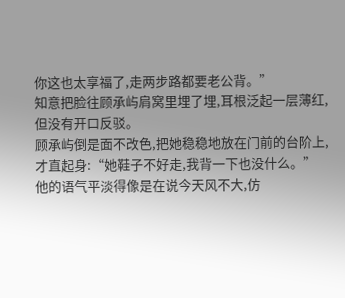你这也太享福了,走两步路都要老公背。”
知意把脸往顾承屿肩窝里埋了埋,耳根泛起一层薄红,但没有开口反驳。
顾承屿倒是面不改色,把她稳稳地放在门前的台阶上,
才直起身:“她鞋子不好走,我背一下也没什么。”
他的语气平淡得像是在说今天风不大,仿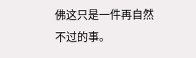佛这只是一件再自然不过的事。